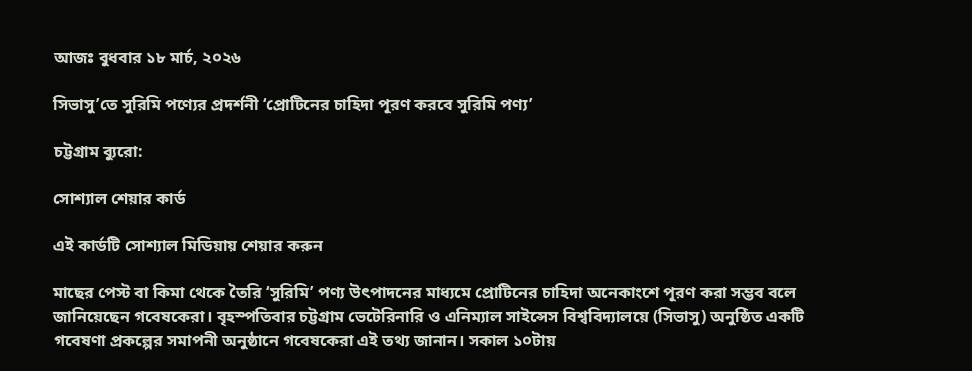আজঃ বুধবার ১৮ মার্চ, ২০২৬

সিভাসু’তে সুরিমি পণ্যের প্রদর্শনী ‘প্রোটিনের চাহিদা পূরণ করবে সুরিমি পণ্য’

চট্টগ্রাম ব্যুরো:

সোশ্যাল শেয়ার কার্ড

এই কার্ডটি সোশ্যাল মিডিয়ায় শেয়ার করুন

মাছের পেস্ট বা কিমা থেকে তৈরি ‘সুরিমি’ পণ্য উৎপাদনের মাধ্যমে প্রোটিনের চাহিদা অনেকাংশে পূরণ করা সম্ভব বলে জানিয়েছেন গবেষকেরা। বৃহস্পতিবার চট্টগ্রাম ভেটেরিনারি ও এনিম্যাল সাইন্সেস বিশ্ববিদ্যালয়ে (সিভাসু) অনুষ্ঠিত একটি গবেষণা প্রকল্পের সমাপনী অনুষ্ঠানে গবেষকেরা এই তথ্য জানান। সকাল ১০টায়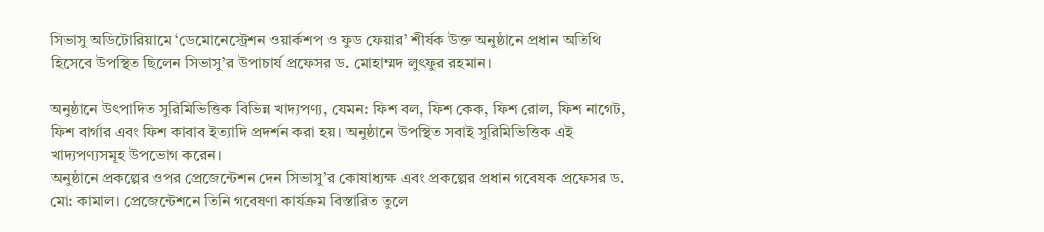সিভাসু অডিটোরিয়ামে ‘ডেমোনেস্ট্রেশন ওয়ার্কশপ ও ফুড ফেয়ার’ শীর্ষক উক্ত অনুষ্ঠানে প্রধান অতিথি হিসেবে উপস্থিত ছিলেন সিভাসু’র উপাচার্য প্রফেসর ড. মোহাম্মদ লুৎফুর রহমান।

অনুষ্ঠানে উৎপাদিত সুরিমিভিত্তিক বিভিন্ন খাদ্যপণ্য, যেমন: ফিশ বল, ফিশ কেক, ফিশ রোল, ফিশ নাগেট, ফিশ বার্গার এবং ফিশ কাবাব ইত্যাদি প্রদর্শন করা হয়। অনুষ্ঠানে উপস্থিত সবাই সুরিমিভিত্তিক এই খাদ্যপণ্যসমূহ উপভোগ করেন।
অনুষ্ঠানে প্রকল্পের ওপর প্রেজেন্টেশন দেন সিভাসু’র কোষাধ্যক্ষ এবং প্রকল্পের প্রধান গবেষক প্রফেসর ড. মো: কামাল। প্রেজেন্টেশনে তিনি গবেষণা কার্যক্রম বিস্তারিত তুলে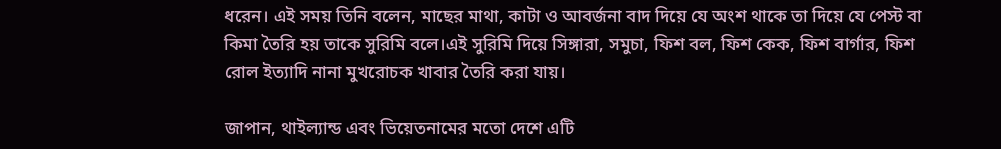ধরেন। এই সময় তিনি বলেন, মাছের মাথা, কাটা ও আবর্জনা বাদ দিয়ে যে অংশ থাকে তা দিয়ে যে পেস্ট বা কিমা তৈরি হয় তাকে সুরিমি বলে।এই সুরিমি দিয়ে সিঙ্গারা, সমুচা, ফিশ বল, ফিশ কেক, ফিশ বার্গার, ফিশ রোল ইত্যাদি নানা মুখরোচক খাবার তৈরি করা যায়।

জাপান, থাইল্যান্ড এবং ভিয়েতনামের মতো দেশে এটি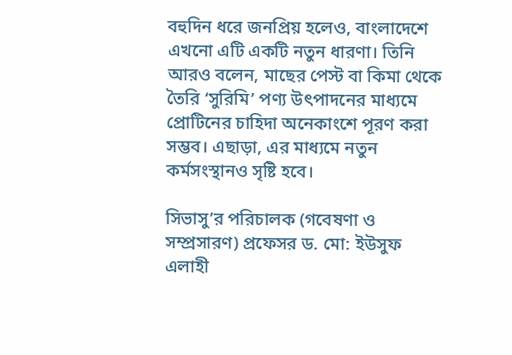বহুদিন ধরে জনপ্রিয় হলেও, বাংলাদেশে এখনো এটি একটি নতুন ধারণা। তিনি আরও বলেন, মাছের পেস্ট বা কিমা থেকে তৈরি ‘সুরিমি’ পণ্য উৎপাদনের মাধ্যমে প্রোটিনের চাহিদা অনেকাংশে পূরণ করা সম্ভব। এছাড়া, এর মাধ্যমে নতুন কর্মসংস্থানও সৃষ্টি হবে।

সিভাসু’র পরিচালক (গবেষণা ও সম্প্রসারণ) প্রফেসর ড. মো: ইউসুফ এলাহী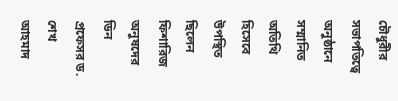চৌধুরীর সভাপতিত্বে অনুষ্ঠানে সম্মানিত অতিথি হিসেবে উপস্থিত ছিলেন ফিশারিজ অনুষদের ডিন প্রফেসর ড. শেখ আহমাদ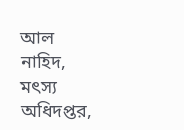আল নাহিদ, মৎস্য অধিদপ্তর,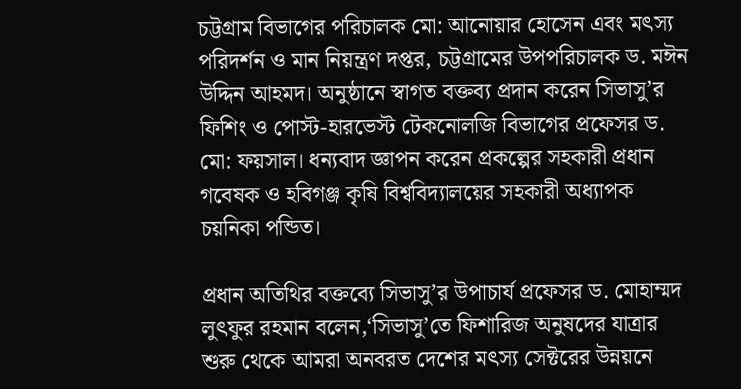চট্টগ্রাম বিভাগের পরিচালক মো: আনোয়ার হোসেন এবং মৎস্য পরিদর্শন ও মান নিয়ন্ত্রণ দপ্তর, চট্টগ্রামের উপপরিচালক ড. মঈন উদ্দিন আহমদ। অনুষ্ঠানে স্বাগত বক্তব্য প্রদান করেন সিভাসু’র ফিশিং ও পোস্ট-হারভেস্ট টেকনোলজি বিভাগের প্রফেসর ড. মো: ফয়সাল। ধন্যবাদ জ্ঞাপন করেন প্রকল্পের সহকারী প্রধান গবেষক ও হবিগঞ্জ কৃষি বিশ্ববিদ্যালয়ের সহকারী অধ্যাপক চয়নিকা পন্ডিত।

প্রধান অতিথির বক্তব্যে সিভাসু’র উপাচার্য প্রফেসর ড. মোহাম্মদ লুৎফুর রহমান বলেন,‘সিভাসু’তে ফিশারিজ অনুষদের যাত্রার শুরু থেকে আমরা অনবরত দেশের মৎস্য সেক্টরের উন্নয়নে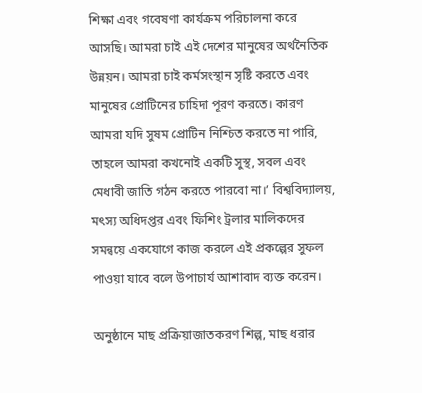শিক্ষা এবং গবেষণা কার্যক্রম পরিচালনা করে আসছি। আমরা চাই এই দেশের মানুষের অর্থনৈতিক উন্নয়ন। আমরা চাই কর্মসংস্থান সৃষ্টি করতে এবং মানুষের প্রোটিনের চাহিদা পূরণ করতে। কারণ আমরা যদি সুষম প্রোটিন নিশ্চিত করতে না পারি, তাহলে আমরা কখনোই একটি সুস্থ, সবল এবং মেধাবী জাতি গঠন করতে পারবো না।’ বিশ্ববিদ্যালয়, মৎস্য অধিদপ্তর এবং ফিশিং ট্রলার মালিকদের সমন্বয়ে একযোগে কাজ করলে এই প্রকল্পের সুফল পাওয়া যাবে বলে উপাচার্য আশাবাদ ব্যক্ত করেন।

অনুষ্ঠানে মাছ প্রক্রিয়াজাতকরণ শিল্প, মাছ ধরার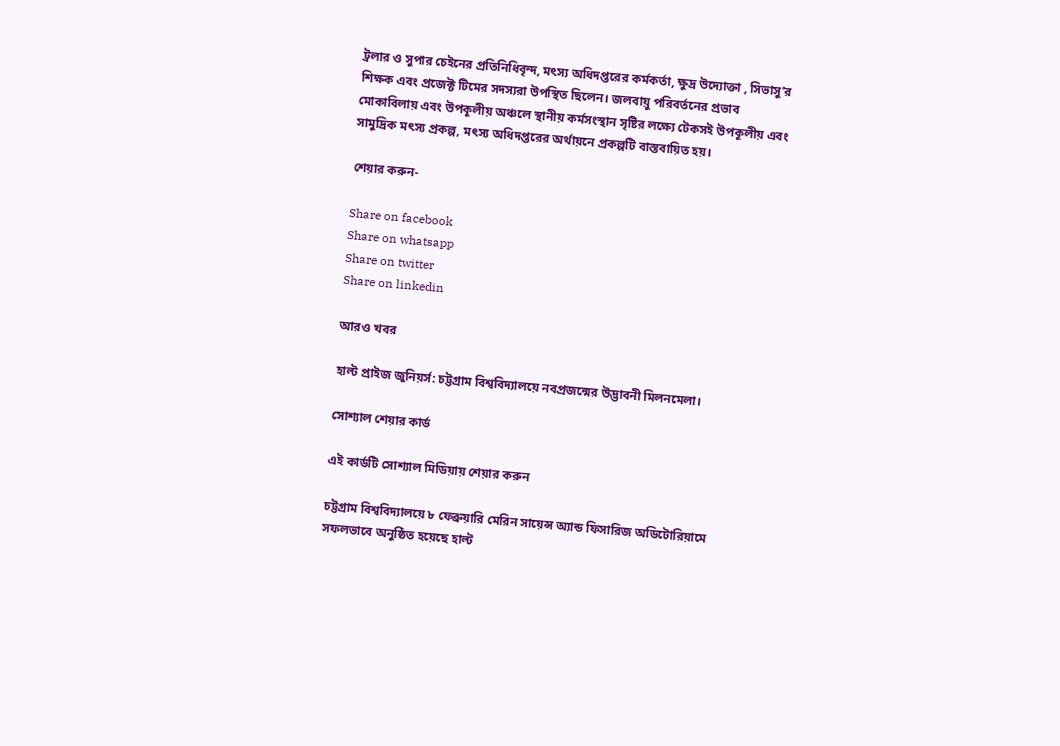ট্রলার ও সুপার চেইনের প্রতিনিধিবৃন্দ, মৎস্য অধিদপ্তরের কর্মকর্তা, ক্ষুদ্র উদ্যোক্তা , সিভাসু’র শিক্ষক এবং প্রজেক্ট টিমের সদস্যরা উপস্থিত ছিলেন। জলবায়ু পরিবর্তনের প্রভাব মোকাবিলায় এবং উপকূলীয় অঞ্চলে স্থানীয় কর্মসংস্থান সৃষ্টির লক্ষ্যে টেকসই উপকূলীয় এবং সামুদ্রিক মৎস্য প্রকল্প, মৎস্য অধিদপ্তরের অর্থায়নে প্রকল্পটি বাস্তবায়িত হয়।

শেয়ার করুন-

Share on facebook
Share on whatsapp
Share on twitter
Share on linkedin

আরও খবর

হাল্ট প্রাইজ জুনিয়র্স: চট্টগ্রাম বিশ্ববিদ্যালয়ে নবপ্রজন্মের উদ্ভাবনী মিলনমেলা।

সোশ্যাল শেয়ার কার্ড

এই কার্ডটি সোশ্যাল মিডিয়ায় শেয়ার করুন

চট্টগ্রাম বিশ্ববিদ্যালয়ে ৮ ফেব্রুয়ারি মেরিন সায়েন্স অ্যান্ড ফিসারিজ অডিটোরিয়ামে সফলভাবে অনুষ্ঠিত হয়েছে হাল্ট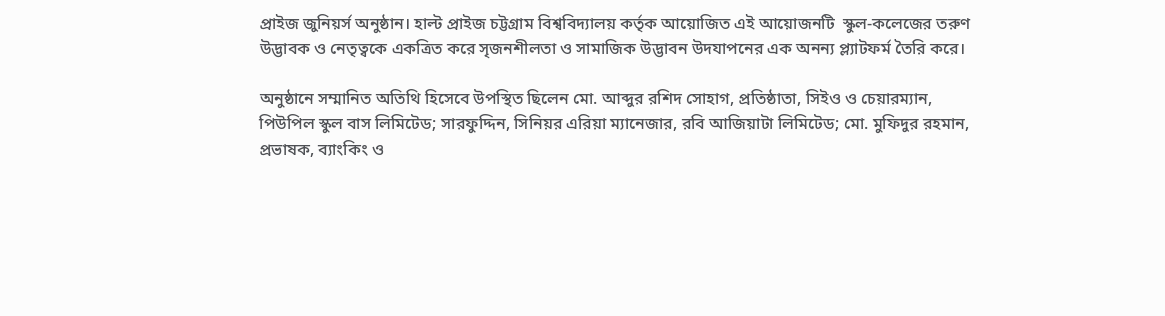প্রাইজ জুনিয়র্স অনুষ্ঠান। হাল্ট প্রাইজ চট্টগ্রাম বিশ্ববিদ্যালয় কর্তৃক আয়োজিত এই আয়োজনটি  স্কুল-কলেজের তরুণ উদ্ভাবক ও নেতৃত্বকে একত্রিত করে সৃজনশীলতা ও সামাজিক উদ্ভাবন উদযাপনের এক অনন্য প্ল্যাটফর্ম তৈরি করে।

অনুষ্ঠানে সম্মানিত অতিথি হিসেবে উপস্থিত ছিলেন মো. আব্দুর রশিদ সোহাগ, প্রতিষ্ঠাতা, সিইও ও চেয়ারম্যান, পিউপিল স্কুল বাস লিমিটেড; সারফুদ্দিন, সিনিয়র এরিয়া ম্যানেজার, রবি আজিয়াটা লিমিটেড; মো. মুফিদুর রহমান, প্রভাষক, ব্যাংকিং ও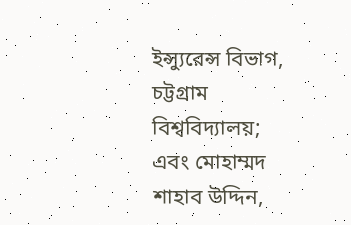ইন্স্যুরেন্স বিভাগ, চট্টগ্রাম বিশ্ববিদ্যালয়; এবং মোহাম্মদ শাহাব উদ্দিন,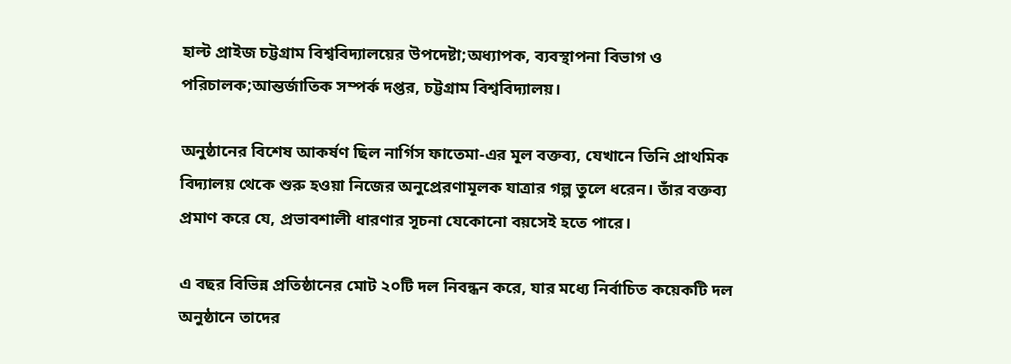হাল্ট প্রাইজ চট্টগ্রাম বিশ্ববিদ্যালয়ের উপদেষ্টা;অধ্যাপক, ব্যবস্থাপনা বিভাগ ও পরিচালক;আন্তর্জাতিক সম্পর্ক দপ্তর, চট্টগ্রাম বিশ্ববিদ্যালয়।

অনুষ্ঠানের বিশেষ আকর্ষণ ছিল নার্গিস ফাতেমা-এর মূল বক্তব্য, যেখানে তিনি প্রাথমিক বিদ্যালয় থেকে শুরু হওয়া নিজের অনুপ্রেরণামূলক যাত্রার গল্প তুলে ধরেন। তাঁর বক্তব্য প্রমাণ করে যে, প্রভাবশালী ধারণার সূচনা যেকোনো বয়সেই হতে পারে।

এ বছর বিভিন্ন প্রতিষ্ঠানের মোট ২০টি দল নিবন্ধন করে, যার মধ্যে নির্বাচিত কয়েকটি দল অনুষ্ঠানে তাদের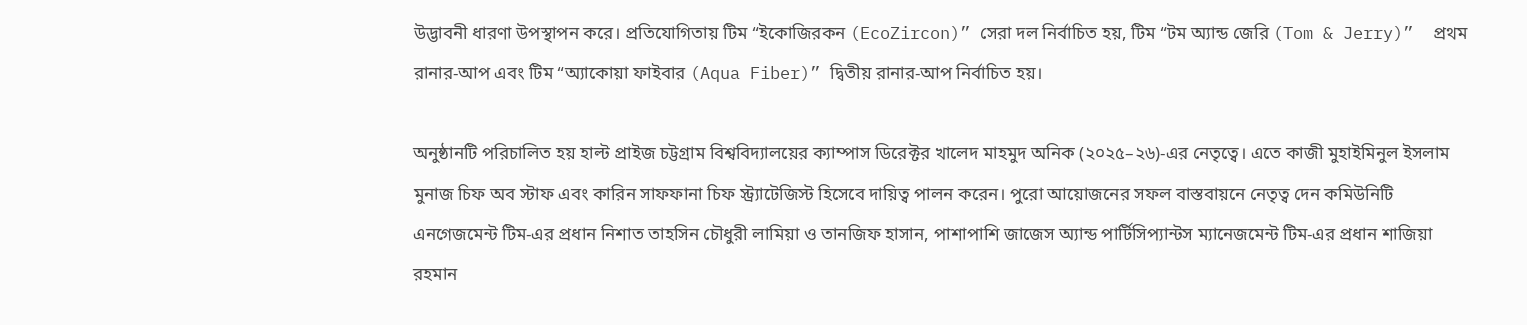উদ্ভাবনী ধারণা উপস্থাপন করে। প্রতিযোগিতায় টিম “ইকোজিরকন (EcoZircon)” সেরা দল নির্বাচিত হয়, টিম “টম অ্যান্ড জেরি (Tom & Jerry)”  প্রথম রানার-আপ এবং টিম “অ্যাকোয়া ফাইবার (Aqua Fiber)” দ্বিতীয় রানার-আপ নির্বাচিত হয়।

অনুষ্ঠানটি পরিচালিত হয় হাল্ট প্রাইজ চট্টগ্রাম বিশ্ববিদ্যালয়ের ক্যাম্পাস ডিরেক্টর খালেদ মাহমুদ অনিক (২০২৫–২৬)-এর নেতৃত্বে। এতে কাজী মুহাইমিনুল ইসলাম মুনাজ চিফ অব স্টাফ এবং কারিন সাফফানা চিফ স্ট্র্যাটেজিস্ট হিসেবে দায়িত্ব পালন করেন। পুরো আয়োজনের সফল বাস্তবায়নে নেতৃত্ব দেন কমিউনিটি এনগেজমেন্ট টিম-এর প্রধান নিশাত তাহসিন চৌধুরী লামিয়া ও তানজিফ হাসান, পাশাপাশি জাজেস অ্যান্ড পার্টিসিপ্যান্টস ম্যানেজমেন্ট টিম-এর প্রধান শাজিয়া রহমান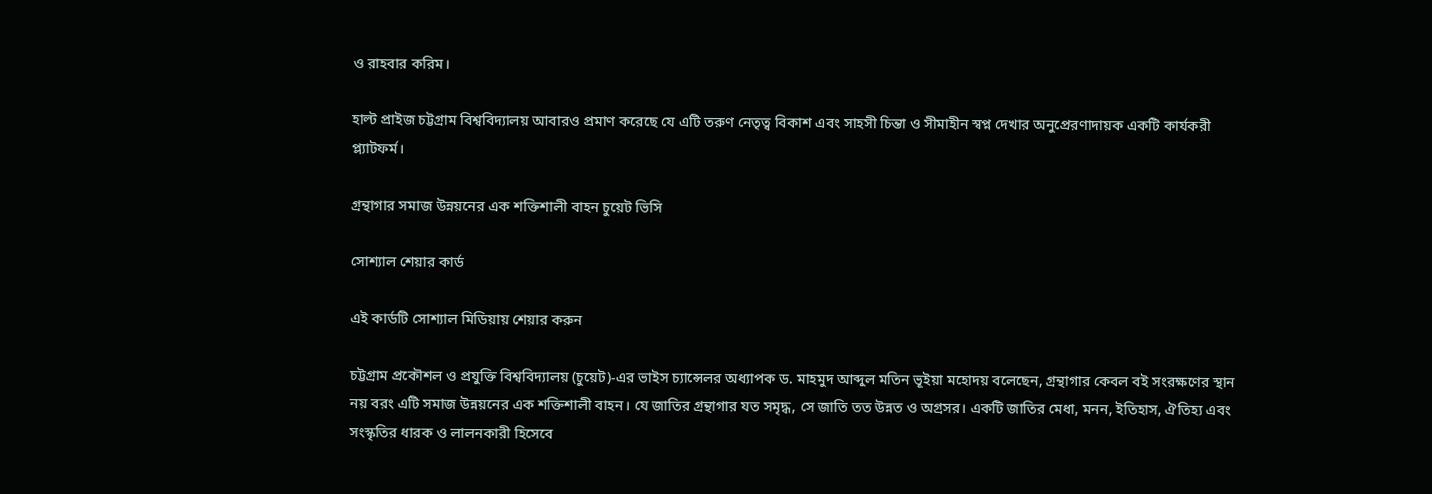ও রাহবার করিম।

হাল্ট প্রাইজ চট্টগ্রাম বিশ্ববিদ্যালয় আবারও প্রমাণ করেছে যে এটি তরুণ নেতৃত্ব বিকাশ এবং সাহসী চিন্তা ও সীমাহীন স্বপ্ন দেখার অনুপ্রেরণাদায়ক একটি কার্যকরী প্ল্যাটফর্ম।

গ্রন্থাগার সমাজ উন্নয়নের এক শক্তিশালী বাহন চুয়েট ভিসি

সোশ্যাল শেয়ার কার্ড

এই কার্ডটি সোশ্যাল মিডিয়ায় শেয়ার করুন

চট্টগ্রাম প্রকৌশল ও প্রযুক্তি বিশ্ববিদ্যালয় (চুয়েট)-এর ভাইস চ্যান্সেলর অধ্যাপক ড. মাহমুদ আব্দুল মতিন ভূইয়া মহোদয় বলেছেন, গ্রন্থাগার কেবল বই সংরক্ষণের স্থান নয় বরং এটি সমাজ উন্নয়নের এক শক্তিশালী বাহন। যে জাতির গ্রন্থাগার যত সমৃদ্ধ, সে জাতি তত উন্নত ও অগ্রসর। একটি জাতির মেধা, মনন, ইতিহাস, ঐতিহ্য এবং সংস্কৃতির ধারক ও লালনকারী হিসেবে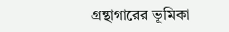গ্রন্থাগারের ভূমিকা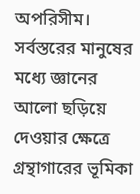অপরিসীম। সর্বস্তরের মানুষের মধ্যে জ্ঞানের আলো ছড়িয়ে দেওয়ার ক্ষেত্রে গ্রন্থাগারের ভূমিকা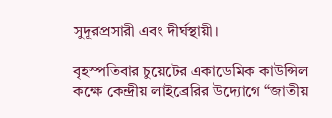সুদূরপ্রসারী এবং দীর্ঘস্থায়ী।

বৃহস্পতিবার চুয়েটের একাডেমিক কাউন্সিল কক্ষে কেন্দ্রীয় লাইব্রেরির উদ্যোগে “জাতীয়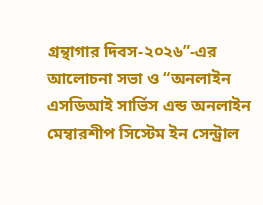গ্রন্থাগার দিবস-২০২৬”-এর আলোচনা সভা ও “অনলাইন এসডিআই সার্ভিস এন্ড অনলাইন মেম্বারশীপ সিস্টেম ইন সেন্ট্রাল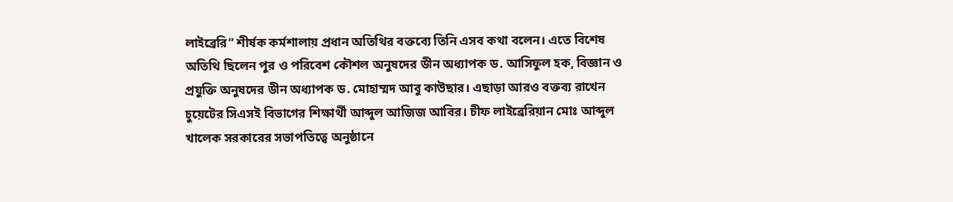লাইব্রেরি” শীর্ষক কর্মশালায় প্রধান অতিথির বক্তব্যে তিনি এসব কথা বলেন। এতে বিশেষ অতিথি ছিলেন পুর ও পরিবেশ কৌশল অনুষদের ডীন অধ্যাপক ড. আসিফুল হক, বিজ্ঞান ও প্রযুক্তি অনুষদের ডীন অধ্যাপক ড. মোহাম্মদ আবু কাউছার। এছাড়া আরও বক্তব্য রাখেন চুয়েটের সিএসই বিভাগের শিক্ষার্থী আব্দুল আজিজ আবির। চীফ লাইব্রেরিয়ান মোঃ আব্দুল খালেক সরকারের সভাপতিত্বে অনুষ্ঠানে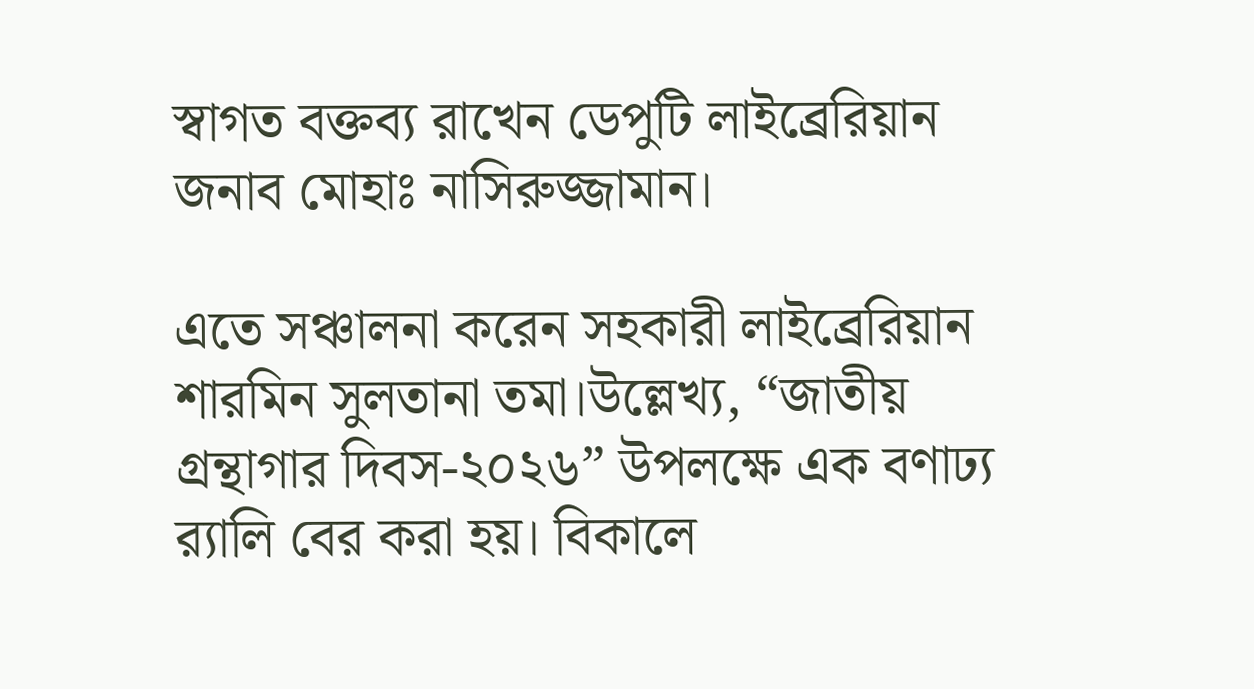স্বাগত বক্তব্য রাখেন ডেপুটি লাইব্রেরিয়ান জনাব মোহাঃ নাসিরুজ্জামান।

এতে সঞ্চালনা করেন সহকারী লাইব্রেরিয়ান শারমিন সুলতানা তমা।উল্লেখ্য, “জাতীয় গ্রন্থাগার দিবস-২০২৬” উপলক্ষে এক বণাঢ্য র‌্যালি বের করা হয়। বিকালে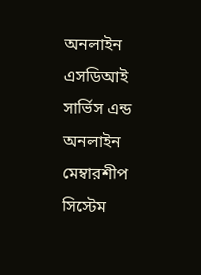অনলাইন এসডিআই সার্ভিস এন্ড অনলাইন মেম্বারশীপ সিস্টেম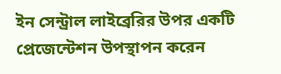ইন সেন্ট্রাল লাইব্রেরির উপর একটি প্রেজেন্টেশন উপস্থাপন করেন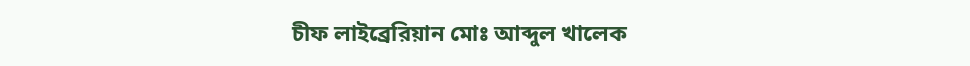চীফ লাইব্রেরিয়ান মোঃ আব্দুল খালেক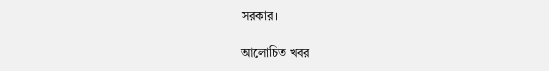সরকার।

আলোচিত খবর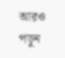আরও পড়ুন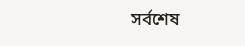সর্বশেষ